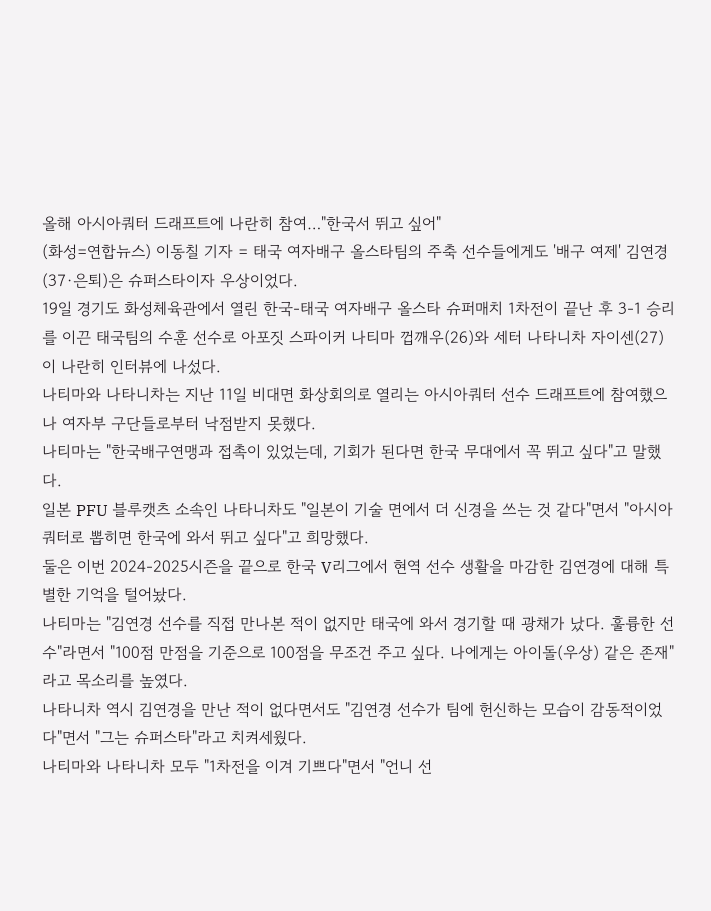올해 아시아쿼터 드래프트에 나란히 참여…"한국서 뛰고 싶어"
(화성=연합뉴스) 이동칠 기자 = 태국 여자배구 올스타팀의 주축 선수들에게도 '배구 여제' 김연경(37·은퇴)은 슈퍼스타이자 우상이었다.
19일 경기도 화성체육관에서 열린 한국-태국 여자배구 올스타 슈퍼매치 1차전이 끝난 후 3-1 승리를 이끈 태국팀의 수훈 선수로 아포짓 스파이커 나티마 껍깨우(26)와 세터 나타니차 자이센(27)이 나란히 인터뷰에 나섰다.
나티마와 나타니차는 지난 11일 비대면 화상회의로 열리는 아시아쿼터 선수 드래프트에 참여했으나 여자부 구단들로부터 낙점받지 못했다.
나티마는 "한국배구연맹과 접촉이 있었는데, 기회가 된다면 한국 무대에서 꼭 뛰고 싶다"고 말했다.
일본 PFU 블루캣츠 소속인 나타니차도 "일본이 기술 면에서 더 신경을 쓰는 것 같다"면서 "아시아쿼터로 뽑히면 한국에 와서 뛰고 싶다"고 희망했다.
둘은 이번 2024-2025시즌을 끝으로 한국 V리그에서 현역 선수 생활을 마감한 김연경에 대해 특별한 기억을 털어놨다.
나티마는 "김연경 선수를 직접 만나본 적이 없지만 태국에 와서 경기할 때 광채가 났다. 훌륭한 선수"라면서 "100점 만점을 기준으로 100점을 무조건 주고 싶다. 나에게는 아이돌(우상) 같은 존재"라고 목소리를 높였다.
나타니차 역시 김연경을 만난 적이 없다면서도 "김연경 선수가 팀에 헌신하는 모습이 감동적이었다"면서 "그는 슈퍼스타"라고 치켜세웠다.
나티마와 나타니차 모두 "1차전을 이겨 기쁘다"면서 "언니 선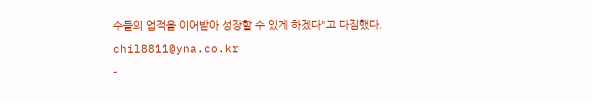수들의 업적을 이어받아 성장할 수 있게 하겠다"고 다짐했다.
chil8811@yna.co.kr
-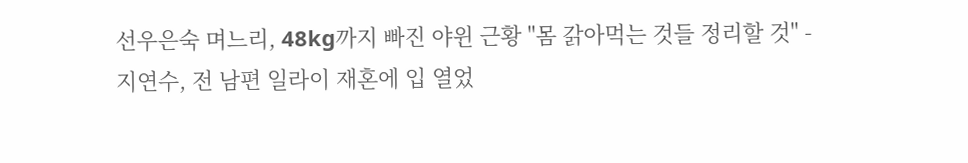선우은숙 며느리, 48kg까지 빠진 야윈 근황 "몸 갉아먹는 것들 정리할 것" -
지연수, 전 남편 일라이 재혼에 입 열었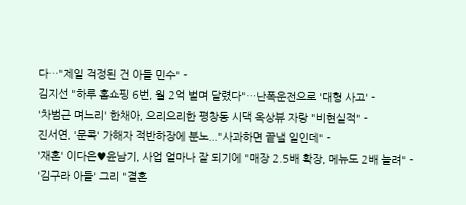다…"제일 걱정된 건 아들 민수" -
김지선 "하루 홈쇼핑 6번, 월 2억 벌며 달렸다"…난폭운전으로 '대형 사고' -
'차범근 며느리' 한채아, 으리으리한 평창동 시댁 옥상뷰 자랑 "비현실적" -
진서연, '문콕' 가해자 적반하장에 분노..."사과하면 끝낼 일인데" -
'재혼' 이다은♥윤남기, 사업 얼마나 잘 되기에 "매장 2.5배 확장, 메뉴도 2배 늘려" -
'김구라 아들' 그리 "결혼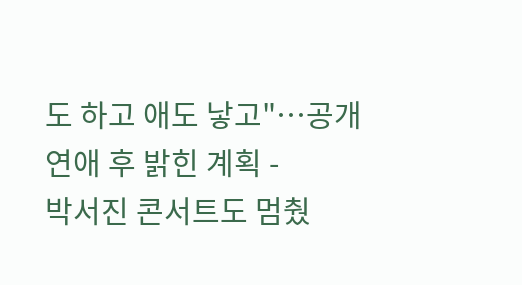도 하고 애도 낳고"…공개 연애 후 밝힌 계획 -
박서진 콘서트도 멈췄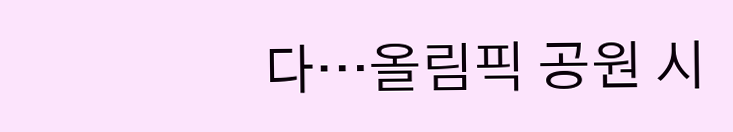다…올림픽 공원 시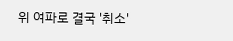위 여파로 결국 '취소'